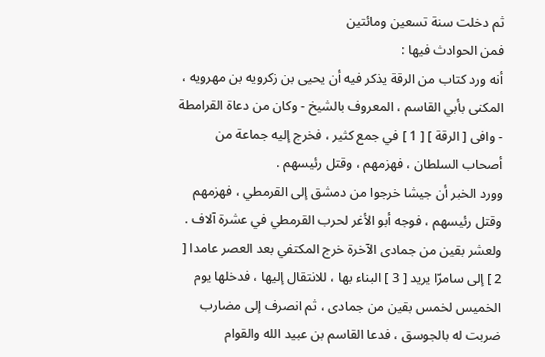ثم دخلت سنة تسعين ومائتين
فمن الحوادث فيها :
أنه ورد كتاب من الرقة يذكر فيه أن يحيى بن زكرويه بن مهرويه ، المكنى بأبي القاسم ، المعروف بالشيخ - وكان من دعاة القرامطة - وافى [ الرقة ] [ 1 ] في جمع كثير ، فخرج إليه جماعة من أصحاب السلطان ، فهزمهم ، وقتل رئيسهم .
وورد الخبر أن جيشا خرجوا من دمشق إلى القرمطي ، فهزمهم وقتل رئيسهم ، فوجه أبو الأغر لحرب القرمطي في عشرة آلاف .
ولعشر بقين من جمادى الآخرة خرج المكتفي بعد العصر عامدا [ 2 ] إلى سامرّا يريد [ 3 ] البناء بها ، للانتقال إليها ، فدخلها يوم الخميس لخمس بقين من جمادى ، ثم انصرف إلى مضارب ضربت له بالجوسق ، فدعا القاسم بن عبيد الله والقوام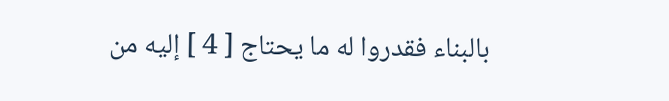بالبناء فقدروا له ما يحتاج [ 4 ] إليه من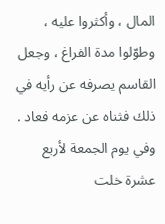المال ، وأكثروا عليه ، وطوّلوا مدة الفراغ ، وجعل القاسم يصرفه عن رأيه في ذلك فثناه عن عزمه فعاد .
وفي يوم الجمعة لأربع عشرة خلت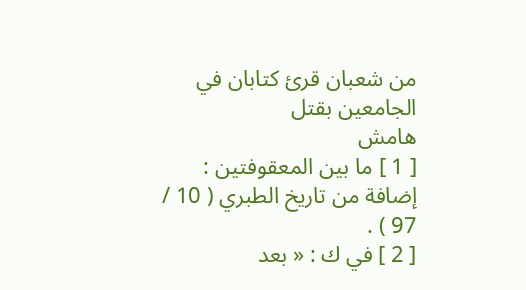من شعبان قرئ كتابان في الجامعين بقتل
هامش
[ 1 ] ما بين المعقوفتين : إضافة من تاريخ الطبري ( 10 / 97 ) .
[ 2 ] في ك : « بعد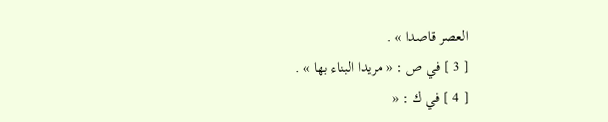العصر قاصدا » .
[ 3 ] في ص : « مريدا البناء بها » .
[ 4 ] في ك : «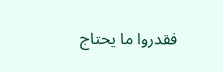فقدروا ما يحتاج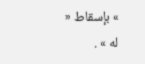» بإسقاط « له » .